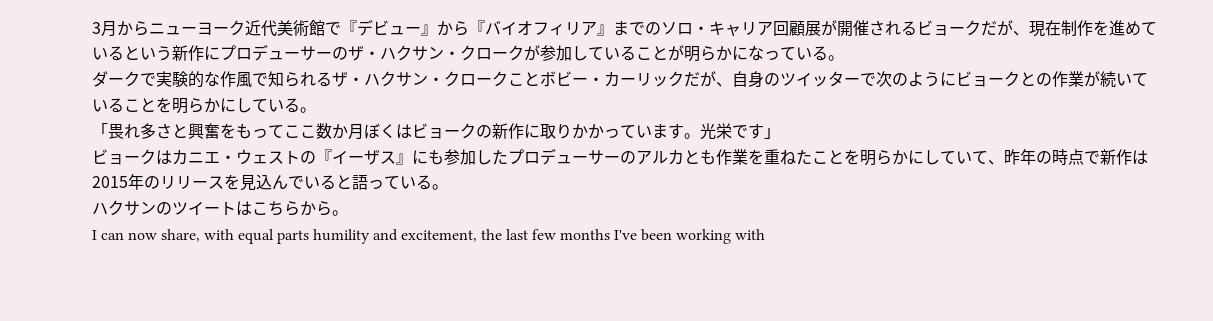3月からニューヨーク近代美術館で『デビュー』から『バイオフィリア』までのソロ・キャリア回顧展が開催されるビョークだが、現在制作を進めているという新作にプロデューサーのザ・ハクサン・クロークが参加していることが明らかになっている。
ダークで実験的な作風で知られるザ・ハクサン・クロークことボビー・カーリックだが、自身のツイッターで次のようにビョークとの作業が続いていることを明らかにしている。
「畏れ多さと興奮をもってここ数か月ぼくはビョークの新作に取りかかっています。光栄です」
ビョークはカニエ・ウェストの『イーザス』にも参加したプロデューサーのアルカとも作業を重ねたことを明らかにしていて、昨年の時点で新作は2015年のリリースを見込んでいると語っている。
ハクサンのツイートはこちらから。
I can now share, with equal parts humility and excitement, the last few months I've been working with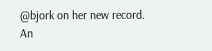@bjork on her new record. An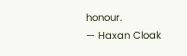honour.
— Haxan Cloak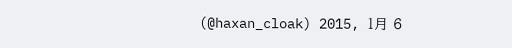(@haxan_cloak) 2015, 1月 6